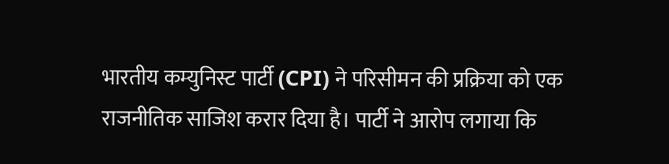भारतीय कम्युनिस्ट पार्टी (CPI) ने परिसीमन की प्रक्रिया को एक राजनीतिक साजिश करार दिया है। पार्टी ने आरोप लगाया कि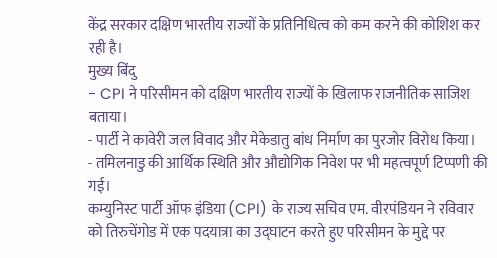केंद्र सरकार दक्षिण भारतीय राज्यों के प्रतिनिधित्व को कम करने की कोशिश कर रही है।
मुख्य बिंदु
- CPI ने परिसीमन को दक्षिण भारतीय राज्यों के खिलाफ राजनीतिक साजिश बताया।
- पार्टी ने कावेरी जल विवाद और मेकेडातु बांध निर्माण का पुरजोर विरोध किया।
- तमिलनाडु की आर्थिक स्थिति और औद्योगिक निवेश पर भी महत्वपूर्ण टिप्पणी की गई।
कम्युनिस्ट पार्टी ऑफ इंडिया (CPI) के राज्य सचिव एम. वीरपंडियन ने रविवार को तिरुचेंगोड में एक पदयात्रा का उद्घाटन करते हुए परिसीमन के मुद्दे पर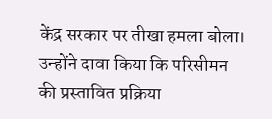केंद्र सरकार पर तीखा हमला बोला। उन्होंने दावा किया कि परिसीमन की प्रस्तावित प्रक्रिया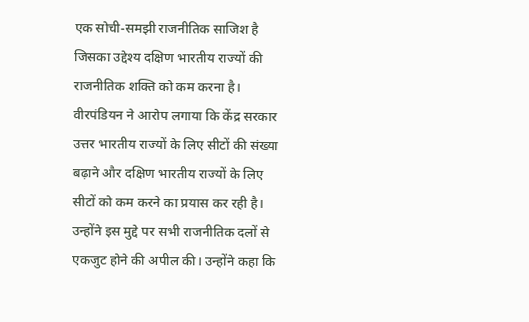एक सोची-समझी राजनीतिक साजिश है जिसका उद्देश्य दक्षिण भारतीय राज्यों की राजनीतिक शक्ति को कम करना है।
वीरपंडियन ने आरोप लगाया कि केंद्र सरकार उत्तर भारतीय राज्यों के लिए सीटों की संख्या बढ़ाने और दक्षिण भारतीय राज्यों के लिए सीटों को कम करने का प्रयास कर रही है। उन्होंने इस मुद्दे पर सभी राजनीतिक दलों से एकजुट होने की अपील की। उन्होंने कहा कि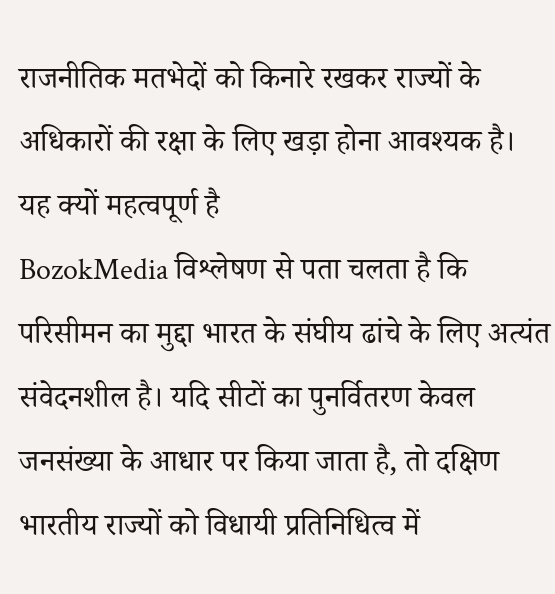राजनीतिक मतभेदों को किनारे रखकर राज्यों के अधिकारों की रक्षा के लिए खड़ा होना आवश्यक है।
यह क्यों महत्वपूर्ण है
BozokMedia विश्लेषण से पता चलता है कि परिसीमन का मुद्दा भारत के संघीय ढांचे के लिए अत्यंत संवेदनशील है। यदि सीटों का पुनर्वितरण केवल जनसंख्या के आधार पर किया जाता है, तो दक्षिण भारतीय राज्यों को विधायी प्रतिनिधित्व में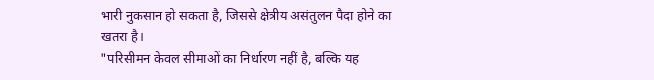भारी नुकसान हो सकता है, जिससे क्षेत्रीय असंतुलन पैदा होने का खतरा है।
"परिसीमन केवल सीमाओं का निर्धारण नहीं है, बल्कि यह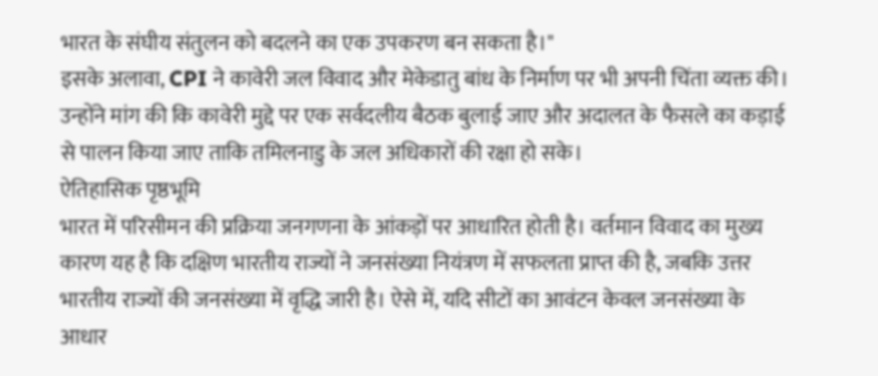भारत के संघीय संतुलन को बदलने का एक उपकरण बन सकता है।"
इसके अलावा, CPI ने कावेरी जल विवाद और मेकेडातु बांध के निर्माण पर भी अपनी चिंता व्यक्त की। उन्होंने मांग की कि कावेरी मुद्दे पर एक सर्वदलीय बैठक बुलाई जाए और अदालत के फैसले का कड़ाई से पालन किया जाए ताकि तमिलनाडु के जल अधिकारों की रक्षा हो सके।
ऐतिहासिक पृष्ठभूमि
भारत में परिसीमन की प्रक्रिया जनगणना के आंकड़ों पर आधारित होती है। वर्तमान विवाद का मुख्य कारण यह है कि दक्षिण भारतीय राज्यों ने जनसंख्या नियंत्रण में सफलता प्राप्त की है, जबकि उत्तर भारतीय राज्यों की जनसंख्या में वृद्धि जारी है। ऐसे में, यदि सीटों का आवंटन केवल जनसंख्या के आधार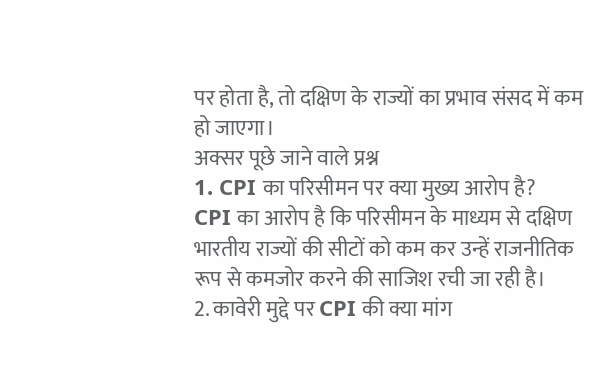पर होता है, तो दक्षिण के राज्यों का प्रभाव संसद में कम हो जाएगा।
अक्सर पूछे जाने वाले प्रश्न
1. CPI का परिसीमन पर क्या मुख्य आरोप है?
CPI का आरोप है कि परिसीमन के माध्यम से दक्षिण भारतीय राज्यों की सीटों को कम कर उन्हें राजनीतिक रूप से कमजोर करने की साजिश रची जा रही है।
2. कावेरी मुद्दे पर CPI की क्या मांग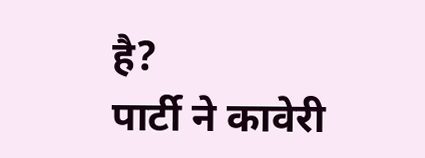है?
पार्टी ने कावेरी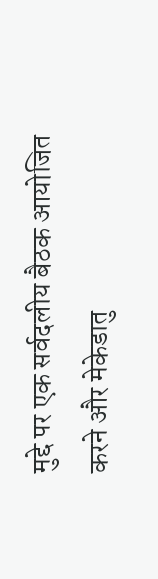मुद्दे पर एक सर्वदलीय बैठक आयोजित करने और मेकेडातु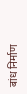बांध निर्माण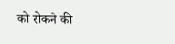को रोकने की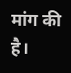मांग की है।